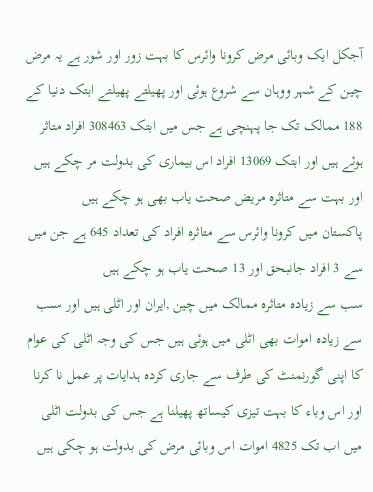آجکل ایک وبائی مرض کرونا وائرس کا بہت زور اور شور ہے یہ مرض چین کے شہر ووہان سے شروع ہوئی اور پھیلتے پھیلتے ابتک دنیا کے 188 ممالک تک جا پہنچی ہے جس میں ابتک 308463 افراد متاثر ہوئے ہیں اور ابتک 13069 افراد اس بیماری کی بدولت مر چکے ہیں اور بہت سے متاثرہ مریض صحت یاب بھی ہو چکے ہیں
پاکستان میں کرونا وائرس سے متاثرہ افراد کی تعداد 645 ہے جن میں سے 3 افراد جانبحق اور 13 صحت یاب ہو چکے ہیں
سب سے زیادہ متاثرہ ممالک میں چین ,ایران اور اٹلی ہیں اور سںب سے زیادہ اموات بھی اٹلی میں ہوئی ہیں جس کی وجہ اٹلی کی عوام کا اپنی گورنمنٹ کی طرف سے جاری کردہ ہدایات پر عمل نا کرنا اور اس وباء کا بہت تیزی کیساتھ پھیلنا ہے جس کی بدولت اٹلی میں اب تک 4825 اموات اس وبائی مرض کی بدولت ہو چکی ہیں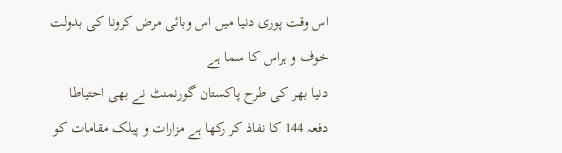اس وقت پوری دنیا میں اس وبائی مرض کرونا کی بدولت خوف و ہراس کا سما ہے
دنیا بھر کی طرح پاکستان گورنمنٹ نے بھی احتیاطا دفعہ 144 کا نفاذ کر رکھا ہے مزارات و پبلک مقامات کو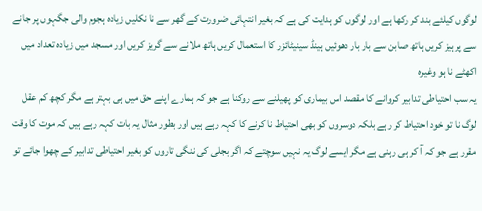لوگوں کیلئے بند کر رکھا ہے اور لوگوں کو ہدایت کی ہے کہ بغیر انتہائی ضرورت کے گھر سے نا نکلیں زیادہ ہجوم والی جگہوں پر جانے سے پرہیز کریں ہاتھ صابن سے بار بار دھوئیں ہینڈ سینیٹائزر کا استعمال کریں ہاتھ ملانے سے گریز کریں اور مسجد میں زیادہ تعداد میں اکھٹے نا ہو وغیرہ
یہ سب احتیاطی تدابیر کروانے کا مقصد اس بیماری کو پھیلنے سے روکنا ہے جو کہ ہمارے اپنے حق میں ہی بہتر ہے مگر کچھ کم عقل لوگ نا تو خود احتیاط کر رہے بلکہ دوسروں کو بھی احتیاط نا کرنے کا کہہ رہے ہیں اور بطور مثال یہ بات کہہ رہے ہیں کہ موت کا وقت مقرر ہے جو کہ آ کر ہی رہنی ہے مگر ایسے لوگ یہ نہیں سوچتے کہ اگر بجلی کی ننگی تاروں کو بغیر احتیاطی تدابیر کے چھوا جائے تو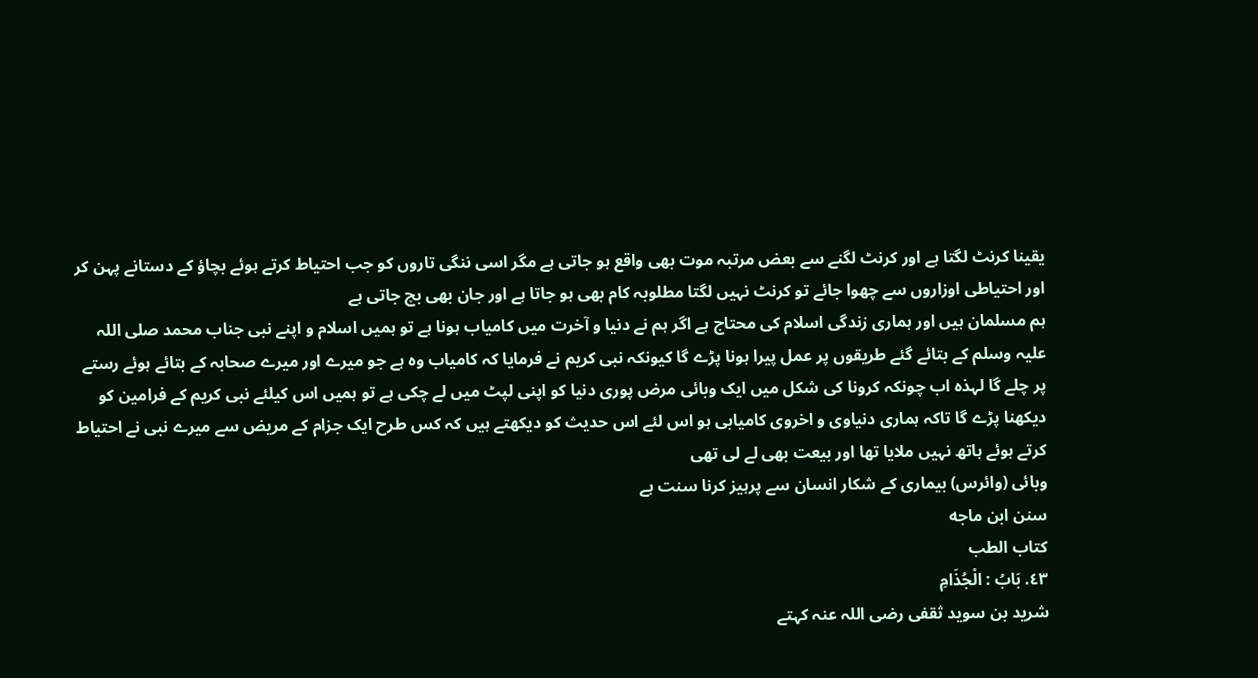یقینا کرنٹ لگتا ہے اور کرنٹ لگنے سے بعض مرتبہ موت بھی واقع ہو جاتی ہے مگر اسی ننگی تاروں کو جب احتیاط کرتے ہوئے بچاؤ کے دستانے پہن کر اور احتیاطی اوزاروں سے چھوا جائے تو کرنٹ نہیں لگتا مطلوبہ کام بھی ہو جاتا ہے اور جان بھی بچ جاتی ہے
ہم مسلمان ہیں اور ہماری زندگی اسلام کی محتاج ہے اگر ہم نے دنیا و آخرت میں کامیاب ہونا ہے تو ہمیں اسلام و اپنے نبی جناب محمد صلی اللہ علیہ وسلم کے بتائے گئے طریقوں پر عمل پیرا ہونا پڑے گا کیونکہ نبی کریم نے فرمایا کہ کامیاب وہ ہے جو میرے اور میرے صحابہ کے بتائے ہوئے رستے پر چلے گا لہذہ اب چونکہ کرونا کی شکل میں ایک وبائی مرض پوری دنیا کو اپنی لپٹ میں لے چکی ہے تو ہمیں اس کیلئے نبی کریم کے فرامین کو دیکھنا پڑے گا تاکہ ہماری دنیاوی و اخروی کامیابی ہو اس لئے اس حدیث کو دیکھتے ہیں کہ کس طرح ایک جزام کے مریض سے میرے نبی نے احتیاط کرتے ہوئے ہاتھ نہیں ملایا تھا اور بیعت بھی لے لی تھی
وبائی (وائرس) بیماری کے شکار انسان سے پرہیز کرنا سنت ہے
سنن ابن ماجه
كتاب الطب
٤٣. بَابُ : الْجُذَامِ
شرید بن سوید ثقفی رضی اللہ عنہ کہتے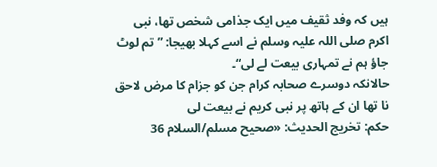ہیں کہ وفد ثقیف میں ایک جذامی شخص تھا، نبی اکرم صلی اللہ علیہ وسلم نے اسے کہلا بھیجا: ”تم لوٹ جاؤ ہم نے تمہاری بیعت لے لی“۔
حالانکہ دوسرے صحابہ کرام جن کو جزام کا مرض لاحق نا تھا ان کے ہاتھ پر نبی کریم نے بیعت لی
حکم: تخریج الحدیث: «صحیح مسلم/السلام 36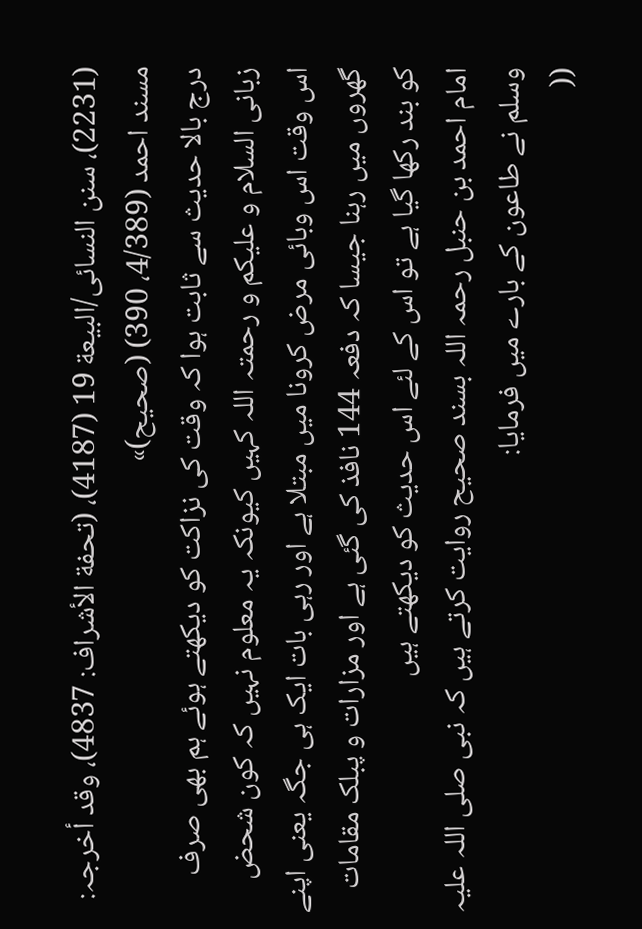(2231)، سنن النسائی/البیعة 19 (4187)، (تحفة الأشراف: 4837)، وقد أخرجہ: مسند احمد (4/389، 390) (صحیح)»
درج بالا حدیث سے ثابت ہوا کہ وقت کی نزاکت کو دیکھتے ہوئے ہم بھی صرف زبانی السلام و علیکم و رحمتہ اللہ کہیں کیونکہ یہ معلوم نہیں کہ کون شحض اس وقت اس وبائی مرض کرونا میں مبتلا ہے اور رہی بات ایک ہی جگہ یعنی اپنے گھروں میں رہنا جیسا کہ دفعہ 144 نافذ کی گئی ہے اور مزارات و پبلک مقامات کو بند رکھا گیا ہے تو اس کے لئے اس حدیث کو دیکھتے ہیں
امام احمد بن حنبل رحمہ اللہ بسند صحیح روایت کرتے ہیں کہ نبی صلی اللہ علیہ وسلم نے طاعون کے بارے میں فرمایا:
((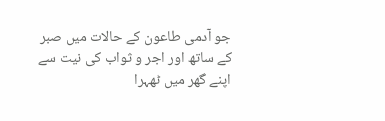جو آدمی طاعون کے حالات میں صبر کے ساتھ اور اجر و ثواب کی نیت سے اپنے گھر میں ٹھہرا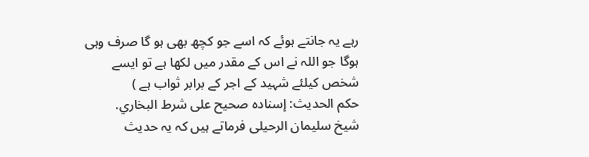رہے یہ جانتے ہوئے کہ اسے جو کچھ بھی ہو گا صرف وہی ہوگا جو اللہ نے اس کے مقدر میں لکھا ہے تو ایسے شخص کیلئے شہید کے اجر کے برابر ثواب ہے )
حكم الحديث: إسناده صحيح على شرط البخاري.
شیخ سلیمان الرحیلی فرماتے ہیں کہ یہ حدیث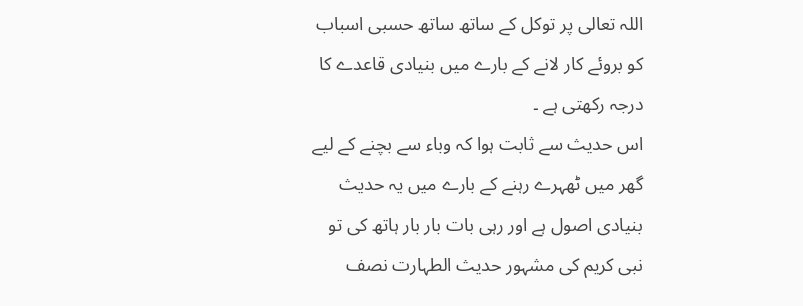اللہ تعالی پر توکل کے ساتھ ساتھ حسبی اسباب کو بروئے کار لانے کے بارے میں بنیادی قاعدے کا درجہ رکھتی ہے ۔
اس حدیث سے ثابت ہوا کہ وباء سے بچنے کے لیے گھر میں ٹھہرے رہنے کے بارے میں یہ حدیث بنیادی اصول ہے اور رہی بات بار بار ہاتھ کی تو نبی کریم کی مشہور حدیث الطہارت نصف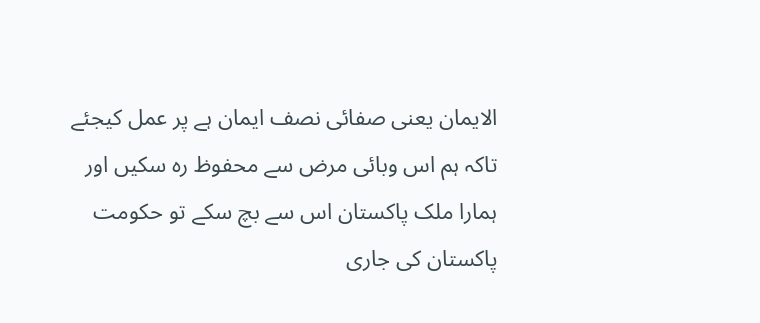الایمان یعنی صفائی نصف ایمان ہے پر عمل کیجئے تاکہ ہم اس وبائی مرض سے محفوظ رہ سکیں اور ہمارا ملک پاکستان اس سے بچ سکے تو حکومت پاکستان کی جاری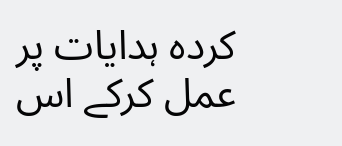کردہ ہدایات پر عمل کرکے اس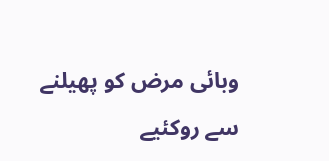وبائی مرض کو پھیلنے سے روکئیے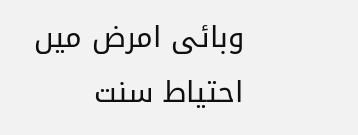وبائی امرض میں احتیاط سنت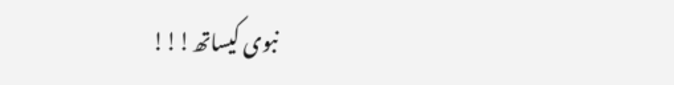نبوی کیساتھ!!!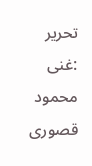تحریر :غنی محمود قصوری